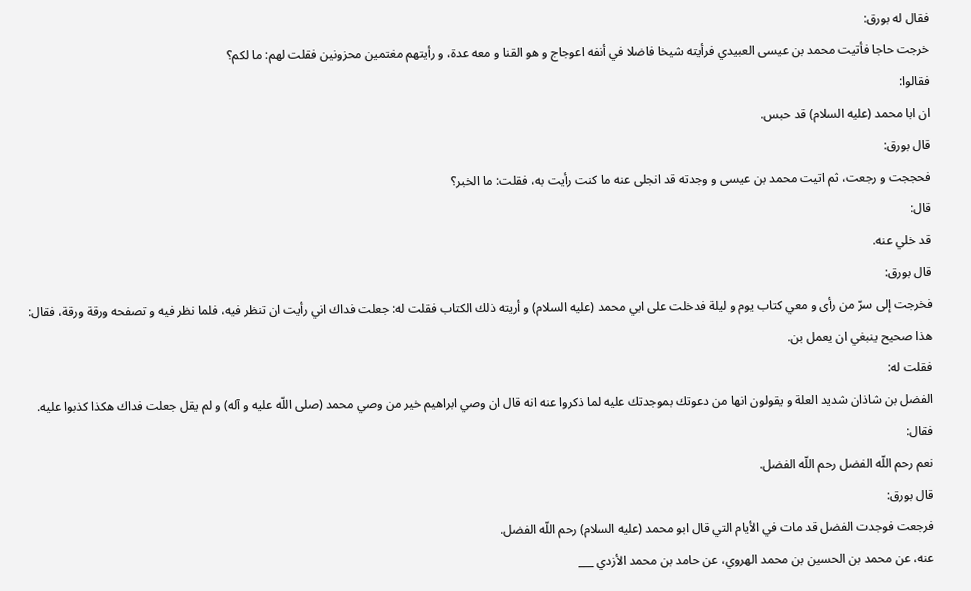فقال له بورق:
خرجت حاجا فأتيت محمد بن عيسى العبيدي فرأيته شيخا فاضلا في أنفه اعوجاج و هو القنا و معه عدة، و رأيتهم مغتمين محزونين فقلت لهم: ما لكم؟
فقالوا:
ان ابا محمد (عليه السلام) قد حبس.
قال بورق:
فحججت و رجعت، ثم اتيت محمد بن عيسى و وجدته قد انجلى عنه ما كنت رأيت به، فقلت: ما الخبر؟
قال:
قد خلي عنه.
قال بورق:
فخرجت إلى سرّ من رأى و معي كتاب يوم و ليلة فدخلت على ابي محمد (عليه السلام) و أريته ذلك الكتاب فقلت له: جعلت فداك اني رأيت ان تنظر فيه، فلما نظر فيه و تصفحه ورقة ورقة، فقال: هذا صحيح ينبغي ان يعمل بن.
فقلت له:
الفضل بن شاذان شديد العلة و يقولون انها من دعوتك بموجدتك عليه لما ذكروا عنه انه قال ان وصي ابراهيم خير من وصي محمد (صلى اللّه عليه و آله) و لم يقل جعلت فداك هكذا كذبوا عليه.
فقال:
نعم رحم اللّه الفضل رحم اللّه الفضل.
قال بورق:
فرجعت فوجدت الفضل قد مات في الأيام التي قال ابو محمد (عليه السلام) رحم اللّه الفضل.
عنه، عن محمد بن الحسين بن محمد الهروي، عن حامد بن محمد الأزدي ___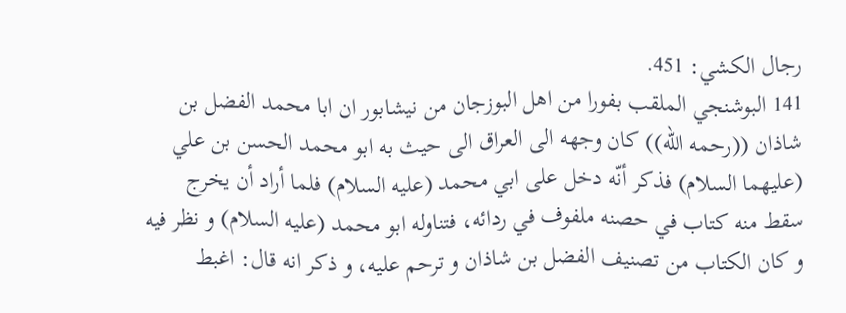رجال الكشي: 451.
141 البوشنجي الملقب بفورا من اهل البوزجان من نيشابور ان ابا محمد الفضل بن شاذان ((رحمه الله)) كان وجهه الى العراق الى حيث به ابو محمد الحسن بن علي (عليهما السلام) فذكر أنّه دخل على ابي محمد (عليه السلام) فلما أراد أن يخرج سقط منه كتاب في حصنه ملفوف في ردائه، فتناوله ابو محمد (عليه السلام) و نظر فيه و كان الكتاب من تصنيف الفضل بن شاذان و ترحم عليه، و ذكر انه قال: اغبط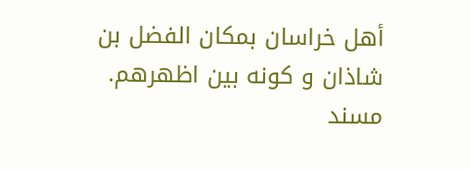أهل خراسان بمكان الفضل بن شاذان و كونه بين اظهرهم.
مسند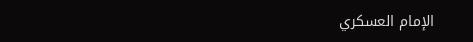الإمام العسكري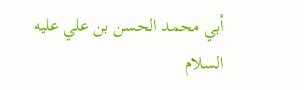أبي محمد الحسن بن علي عليه السلام